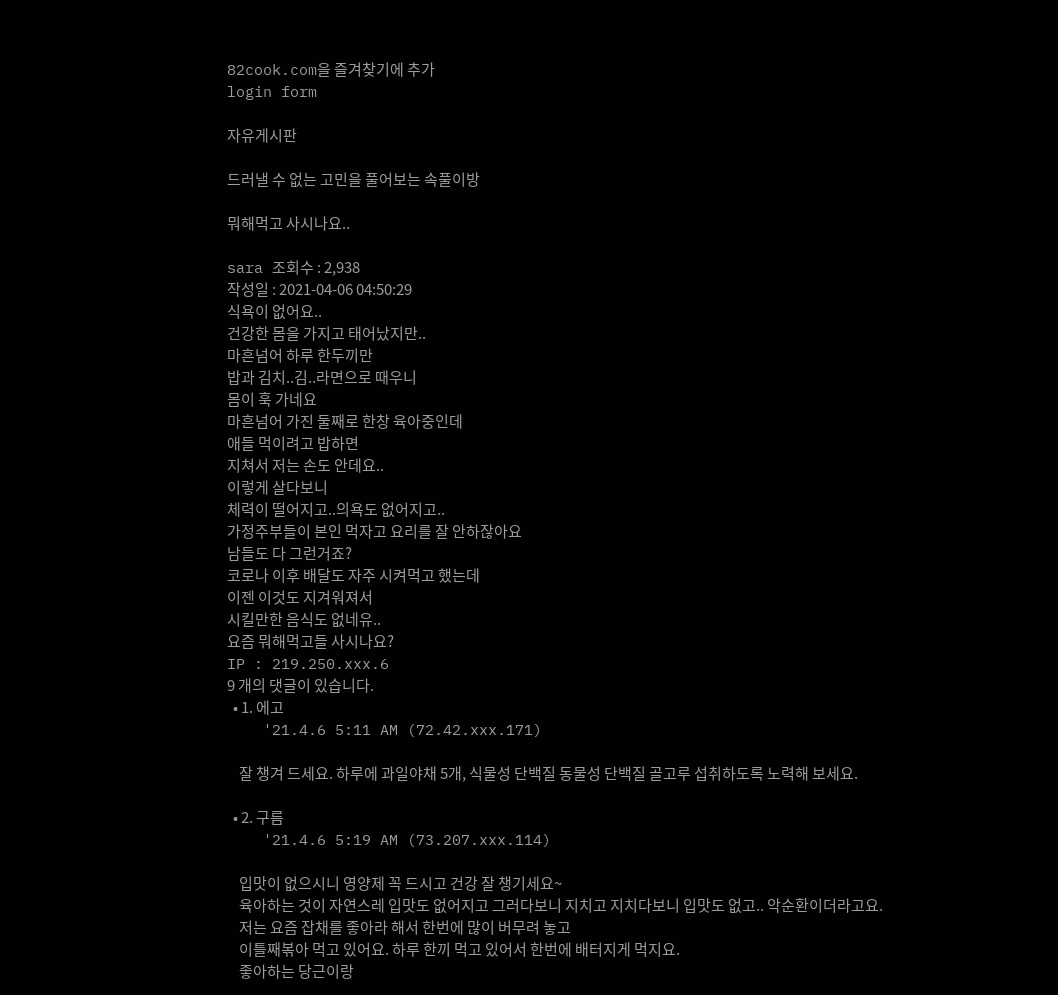82cook.com을 즐겨찾기에 추가
login form

자유게시판

드러낼 수 없는 고민을 풀어보는 속풀이방

뭐해먹고 사시나요..

sara 조회수 : 2,938
작성일 : 2021-04-06 04:50:29
식욕이 없어요..
건강한 몸을 가지고 태어났지만..
마흔넘어 하루 한두끼만
밥과 김치..김..라면으로 때우니
몸이 훅 가네요
마흔넘어 가진 둘째로 한창 육아중인데
애들 먹이려고 밥하면
지쳐서 저는 손도 안데요..
이렇게 살다보니
체력이 떨어지고..의욕도 없어지고..
가정주부들이 본인 먹자고 요리를 잘 안하잖아요
남들도 다 그런거죠?
코로나 이후 배달도 자주 시켜먹고 했는데
이젠 이것도 지겨워져서
시킬만한 음식도 없네유..
요즘 뭐해먹고들 사시나요?
IP : 219.250.xxx.6
9 개의 댓글이 있습니다.
  • 1. 에고
    '21.4.6 5:11 AM (72.42.xxx.171)

    잘 챙겨 드세요. 하루에 과일야채 5개, 식물성 단백질 동물성 단백질 골고루 섭취하도록 노력해 보세요.

  • 2. 구름
    '21.4.6 5:19 AM (73.207.xxx.114)

    입맛이 없으시니 영양제 꼭 드시고 건강 잘 챙기세요~
    육아하는 것이 자연스레 입맛도 없어지고 그러다보니 지치고 지치다보니 입맛도 없고.. 악순환이더라고요.
    저는 요즘 잡채를 좋아라 해서 한번에 많이 버무려 놓고
    이틀째볶아 먹고 있어요. 하루 한끼 먹고 있어서 한번에 배터지게 먹지요.
    좋아하는 당근이랑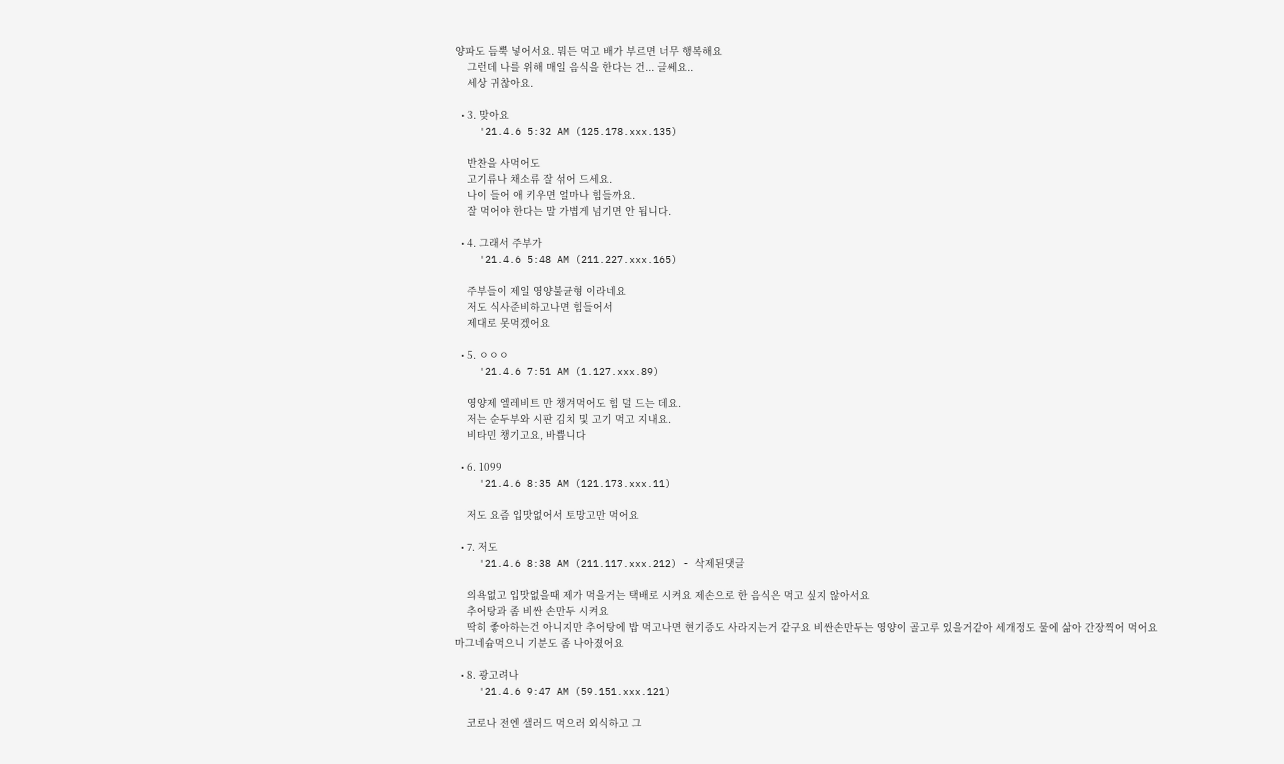양파도 듬뿍 넣어서요. 뭐든 먹고 배가 부르면 너무 행복해요
    그런데 나를 위해 매일 음식을 한다는 건... 글쎄요..
    세상 귀찮아요.

  • 3. 맞아요
    '21.4.6 5:32 AM (125.178.xxx.135)

    반찬을 사먹어도
    고기류나 채소류 잘 섞어 드세요.
    나이 들어 애 키우면 얼마나 힘들까요.
    잘 먹어야 한다는 말 가볍게 넘기면 안 됩니다.

  • 4. 그래서 주부가
    '21.4.6 5:48 AM (211.227.xxx.165)

    주부들이 제일 영양불균형 이라네요
    저도 식사준비하고나면 힘들어서
    제대로 못먹겠어요

  • 5. ㅇㅇㅇ
    '21.4.6 7:51 AM (1.127.xxx.89)

    영양제 엘레비트 만 챙겨먹어도 힘 덜 드는 데요.
    저는 순두부와 시판 김치 및 고기 먹고 지내요.
    비타민 챙기고요, 바쁩니다

  • 6. 1099
    '21.4.6 8:35 AM (121.173.xxx.11)

    저도 요즘 입맛없어서 토망고만 먹어요

  • 7. 저도
    '21.4.6 8:38 AM (211.117.xxx.212) - 삭제된댓글

    의욕없고 입맛없을때 제가 먹을거는 택배로 시켜요 제손으로 한 음식은 먹고 싶지 않아서요
    추어탕과 좀 비싼 손만두 시켜요
    딱히 좋아하는건 아니지만 추어탕에 밥 먹고나면 현기증도 사라지는거 같구요 비싼손만두는 영양이 골고루 있을거같아 세개정도 물에 삶아 간장찍어 먹어요 마그네슘먹으니 기분도 좀 나아졌어요

  • 8. 광고려나
    '21.4.6 9:47 AM (59.151.xxx.121)

    코로나 전엔 샐러드 먹으러 외식하고 그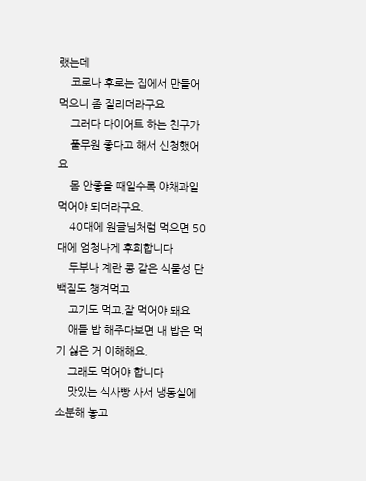랬는데
    코로나 후로는 집에서 만들어먹으니 좀 질리더라구요
    그러다 다이어트 하는 친구가
    풀무원 좋다고 해서 신청했어요
    몸 안좋을 때일수록 야채과일 먹어야 되더라구요.
    40대에 원글님처럼 먹으면 50대에 엄청나게 후회합니다
    두부나 계란 콩 같은 식물성 단백질도 챙겨먹고
    고기도 먹고.잘 먹어야 돼요
    애들 밥 해주다보면 내 밥은 먹기 싫은 거 이해해요.
    그래도 먹어야 합니다
    맛있는 식사빵 사서 냉동실에 소분해 놓고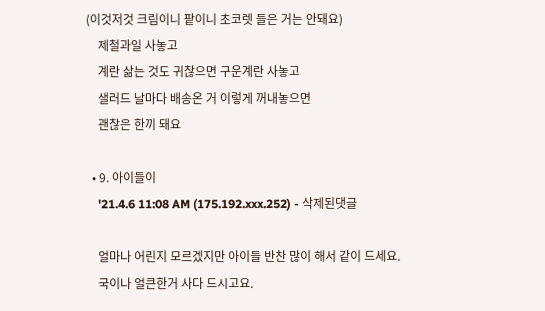(이것저것 크림이니 팥이니 초코렛 들은 거는 안돼요)
    제철과일 사놓고
    계란 삶는 것도 귀찮으면 구운계란 사놓고
    샐러드 날마다 배송온 거 이렇게 꺼내놓으면
    괜찮은 한끼 돼요

  • 9. 아이들이
    '21.4.6 11:08 AM (175.192.xxx.252) - 삭제된댓글

    얼마나 어린지 모르겠지만 아이들 반찬 많이 해서 같이 드세요.
    국이나 얼큰한거 사다 드시고요.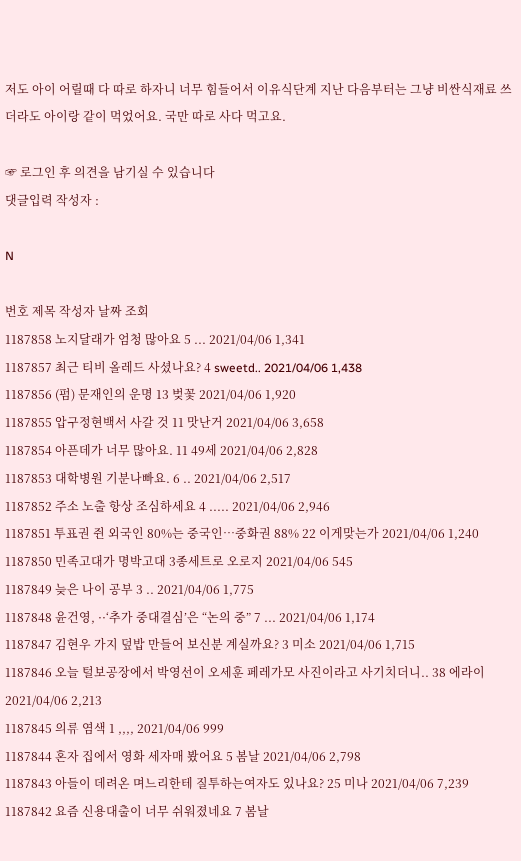저도 아이 어릴때 다 따로 하자니 너무 힘들어서 이유식단계 지난 다음부터는 그냥 비싼식재료 쓰더라도 아이랑 같이 먹었어요. 국만 따로 사다 먹고요.

☞ 로그인 후 의견을 남기실 수 있습니다
댓글입력 작성자 :

N

번호 제목 작성자 날짜 조회
1187858 노지달래가 엄청 많아요 5 ... 2021/04/06 1,341
1187857 최근 티비 올레드 사셨나요? 4 sweetd.. 2021/04/06 1,438
1187856 (펌) 문재인의 운명 13 벚꽃 2021/04/06 1,920
1187855 압구정현백서 사갈 것 11 맛난거 2021/04/06 3,658
1187854 아픈데가 너무 많아요. 11 49세 2021/04/06 2,828
1187853 대학병원 기분나빠요. 6 .. 2021/04/06 2,517
1187852 주소 노출 항상 조심하세요 4 ..... 2021/04/06 2,946
1187851 투표권 쥔 외국인 80%는 중국인…중화권 88% 22 이게맞는가 2021/04/06 1,240
1187850 민족고대가 명박고대 3종세트로 오로지 2021/04/06 545
1187849 늦은 나이 공부 3 .. 2021/04/06 1,775
1187848 윤건영, ··‘추가 중대결심’은 “논의 중” 7 ... 2021/04/06 1,174
1187847 김현우 가지 덮밥 만들어 보신분 계실까요? 3 미소 2021/04/06 1,715
1187846 오늘 털보공장에서 박영선이 오세훈 페레가모 사진이라고 사기치더니.. 38 에라이 2021/04/06 2,213
1187845 의류 염색 1 ,,,, 2021/04/06 999
1187844 혼자 집에서 영화 세자매 봤어요 5 봄날 2021/04/06 2,798
1187843 아들이 데려온 며느리한테 질투하는여자도 있나요? 25 미나 2021/04/06 7,239
1187842 요즘 신용대출이 너무 쉬워졌네요 7 봄날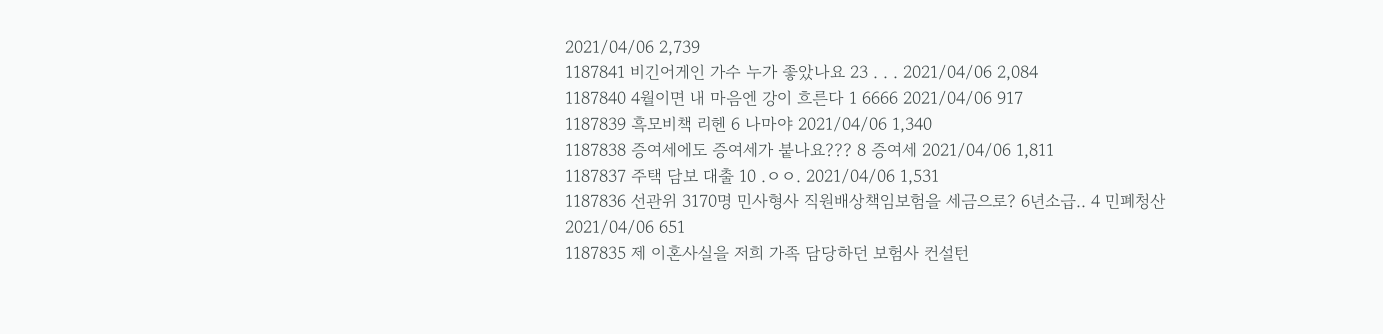2021/04/06 2,739
1187841 비긴어게인 가수 누가 좋았나요 23 . . . 2021/04/06 2,084
1187840 4월이면 내 마음엔 강이 흐른다 1 6666 2021/04/06 917
1187839 흑모비책 리헨 6 나마야 2021/04/06 1,340
1187838 증여세에도 증여세가 붙나요??? 8 증여세 2021/04/06 1,811
1187837 주택 담보 대출 10 .ㅇㅇ. 2021/04/06 1,531
1187836 선관위 3170명 민사형사 직원배상책임보험을 세금으로? 6년소급.. 4 민폐청산 2021/04/06 651
1187835 제 이혼사실을 저희 가족 담당하던 보험사 컨설턴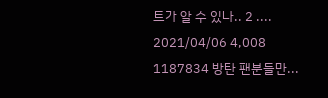트가 알 수 있나.. 2 .... 2021/04/06 4,008
1187834 방탄 팬분들만...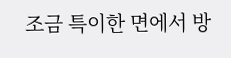조금 특이한 면에서 방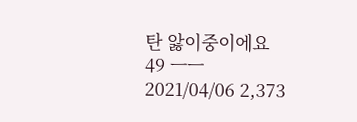탄 앓이중이에요 49 ㅡㅡ 2021/04/06 2,373